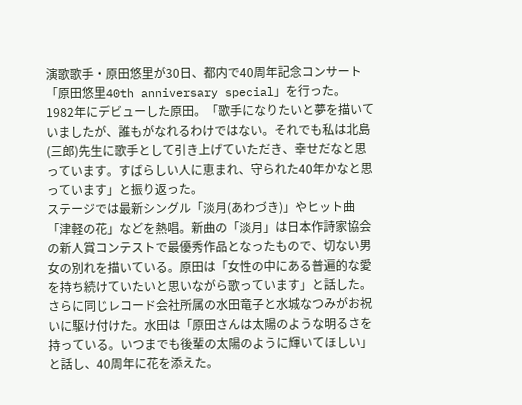演歌歌手・原田悠里が30日、都内で40周年記念コンサート「原田悠里40th anniversary special」を行った。
1982年にデビューした原田。「歌手になりたいと夢を描いていましたが、誰もがなれるわけではない。それでも私は北島(三郎)先生に歌手として引き上げていただき、幸せだなと思っています。すばらしい人に恵まれ、守られた40年かなと思っています」と振り返った。
ステージでは最新シングル「淡月(あわづき)」やヒット曲「津軽の花」などを熱唱。新曲の「淡月」は日本作詩家協会の新人賞コンテストで最優秀作品となったもので、切ない男女の別れを描いている。原田は「女性の中にある普遍的な愛を持ち続けていたいと思いながら歌っています」と話した。
さらに同じレコード会社所属の水田竜子と水城なつみがお祝いに駆け付けた。水田は「原田さんは太陽のような明るさを持っている。いつまでも後輩の太陽のように輝いてほしい」と話し、40周年に花を添えた。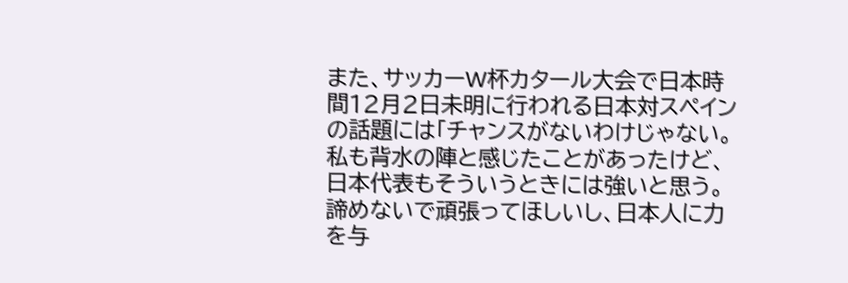また、サッカーW杯カタール大会で日本時間12月2日未明に行われる日本対スペインの話題には「チャンスがないわけじゃない。私も背水の陣と感じたことがあったけど、日本代表もそういうときには強いと思う。諦めないで頑張ってほしいし、日本人に力を与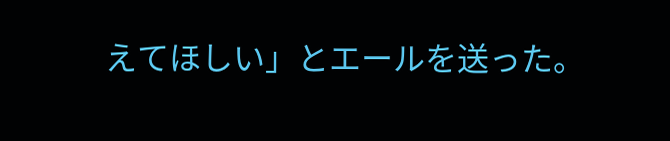えてほしい」とエールを送った。